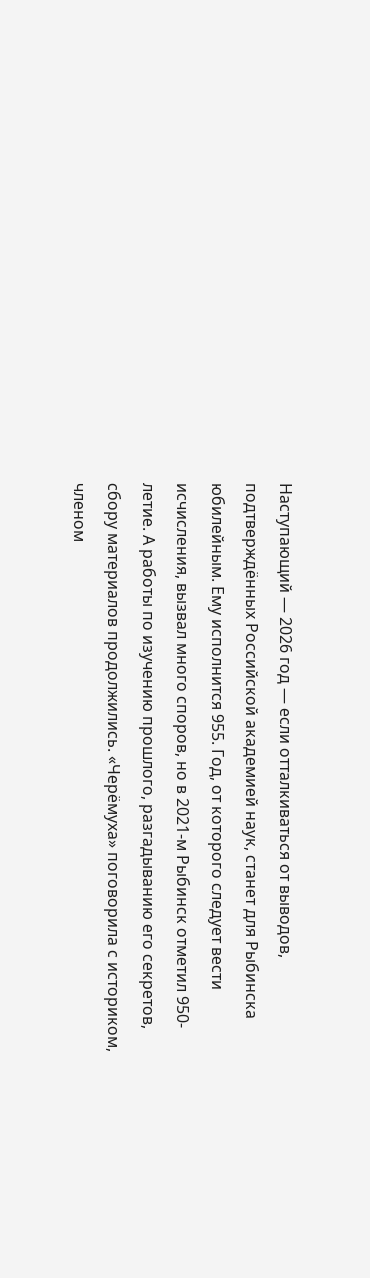Наступающий — 2026 год — если отталкиваться от выводов, подтверждённых Российской академией наук, станет для Рыбинска юбилейным. Ему исполнится 955. Год, от которого следует вести исчисления, вызвал много споров, но в 2021-м Рыбинск отметил 950-летие. А работы по изучению прошлого, разгадыванию его секретов, сбору материалов продолжились. «Черёмуха» поговорила с историком, членом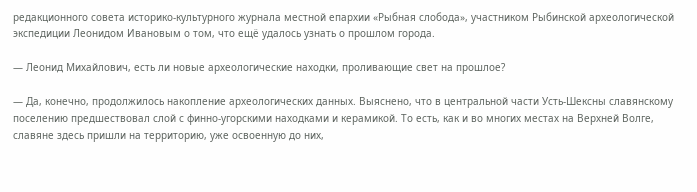редакционного совета историко-культурного журнала местной епархии «Рыбная слобода», участником Рыбинской археологической экспедиции Леонидом Ивановым о том, что ещё удалось узнать о прошлом города.

— Леонид Михайлович, есть ли новые археологические находки, проливающие свет на прошлое?

— Да, конечно, продолжилось накопление археологических данных. Выяснено, что в центральной части Усть-Шексны славянскому поселению предшествовал слой с финно-угорскими находками и керамикой. То есть, как и во многих местах на Верхней Волге, славяне здесь пришли на территорию, уже освоенную до них,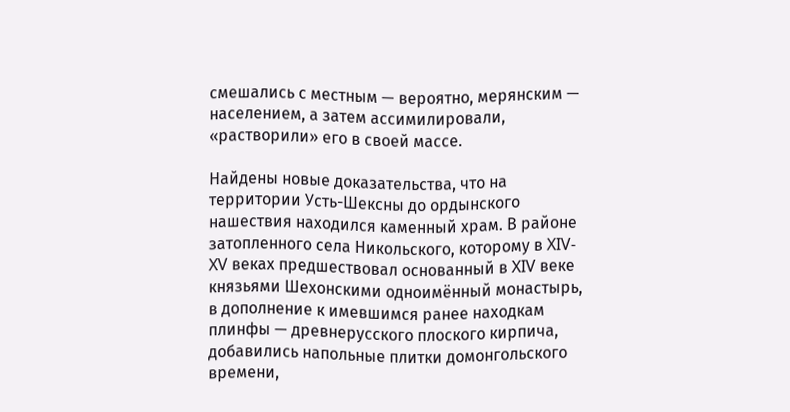смешались с местным — вероятно, мерянским — населением, а затем ассимилировали, «растворили» его в своей массе.

Найдены новые доказательства, что на территории Усть-Шексны до ордынского нашествия находился каменный храм. В районе затопленного села Никольского, которому в XIV-XV веках предшествовал основанный в XIV веке князьями Шехонскими одноимённый монастырь, в дополнение к имевшимся ранее находкам плинфы — древнерусского плоского кирпича, добавились напольные плитки домонгольского времени,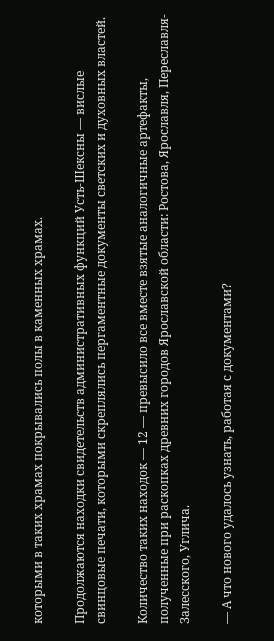которыми в таких храмах покрывались полы в каменных храмах.

Продолжаются находки свидетельств административных функций Усть-Шексны — вислые свинцовые печати, которыми скреплялись пергаментные документы светских и духовных властей.

Количество таких находок — 12 — превысило все вместе взятые аналогичные артефакты, полученные при раскопках древних городов Ярославской области: Ростова, Ярославля, Переславля-Залесского, Углича.

— А что нового удалось узнать, работая с документами?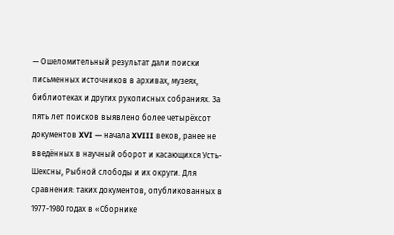— Ошеломительный результат дали поиски письменных источников в архивах, музеях, библиотеках и других рукописных собраниях. За пять лет поисков выявлено более четырёхсот документов XVI — начала XVIII веков, ранее не введённых в научный оборот и касающихся Усть-Шексны, Рыбной слободы и их округи. Для сравнения: таких документов, опубликованных в 1977-1980 годах в «Сборнике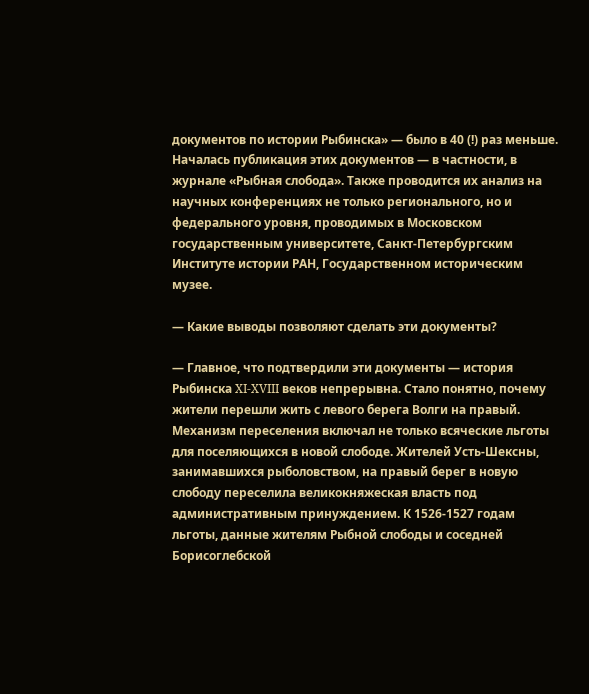документов по истории Рыбинска» — было в 40 (!) раз меньше. Началась публикация этих документов — в частности, в журнале «Рыбная слобода». Также проводится их анализ на научных конференциях не только регионального, но и федерального уровня, проводимых в Московском государственным университете, Санкт-Петербургским Институте истории РАН, Государственном историческим музее.

— Какие выводы позволяют сделать эти документы?

— Главное, что подтвердили эти документы — история Рыбинска XI-XVIII веков непрерывна. Стало понятно, почему жители перешли жить с левого берега Волги на правый. Механизм переселения включал не только всяческие льготы для поселяющихся в новой слободе. Жителей Усть-Шексны, занимавшихся рыболовством, на правый берег в новую слободу переселила великокняжеская власть под административным принуждением. К 1526-1527 годам льготы, данные жителям Рыбной слободы и соседней Борисоглебской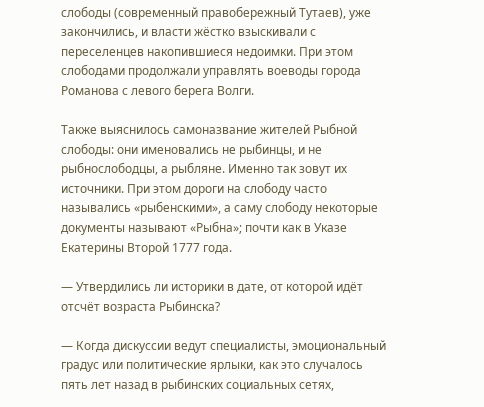слободы (современный правобережный Тутаев), уже закончились, и власти жёстко взыскивали с переселенцев накопившиеся недоимки. При этом слободами продолжали управлять воеводы города Романова с левого берега Волги.

Также выяснилось самоназвание жителей Рыбной слободы: они именовались не рыбинцы, и не рыбнослободцы, а рыбляне. Именно так зовут их источники. При этом дороги на слободу часто назывались «рыбенскими», а саму слободу некоторые документы называют «Рыбна»; почти как в Указе Екатерины Второй 1777 года.

— Утвердились ли историки в дате, от которой идёт отсчёт возраста Рыбинска?

— Когда дискуссии ведут специалисты, эмоциональный градус или политические ярлыки, как это случалось пять лет назад в рыбинских социальных сетях,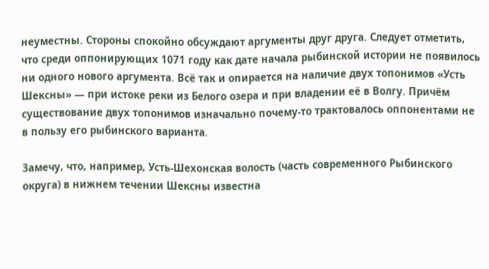неуместны. Стороны спокойно обсуждают аргументы друг друга. Следует отметить, что среди оппонирующих 1071 году как дате начала рыбинской истории не появилось ни одного нового аргумента. Всё так и опирается на наличие двух топонимов «Усть Шексны» — при истоке реки из Белого озера и при владении её в Волгу. Причём существование двух топонимов изначально почему-то трактовалось оппонентами не в пользу его рыбинского варианта.

Замечу, что, например, Усть-Шехонская волость (часть современного Рыбинского округа) в нижнем течении Шексны известна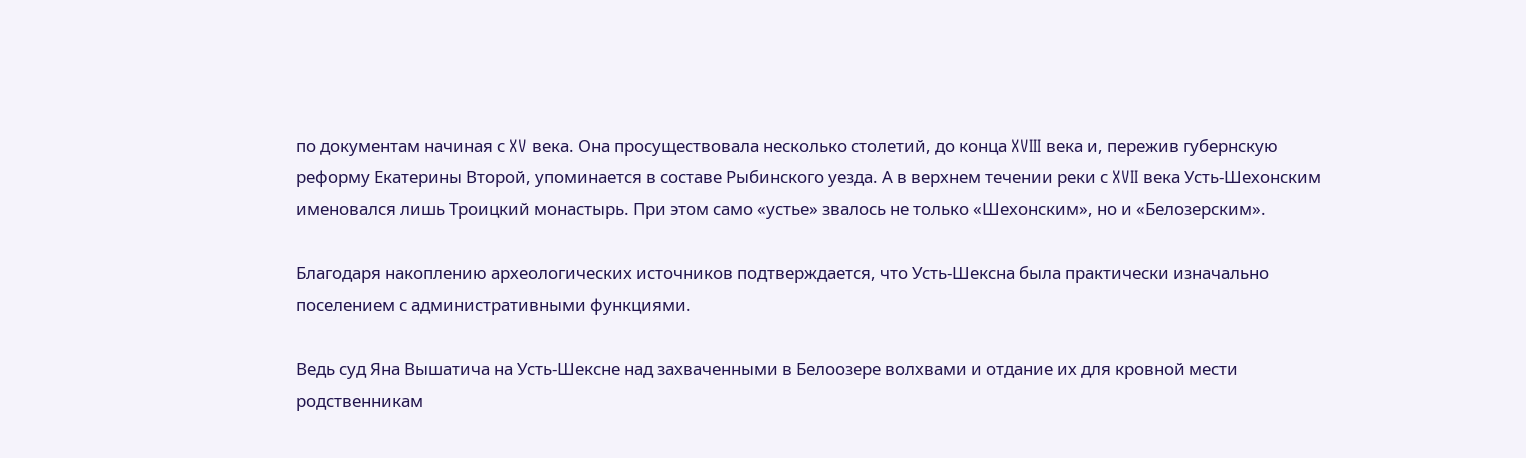по документам начиная с XV века. Она просуществовала несколько столетий, до конца XVIII века и, пережив губернскую реформу Екатерины Второй, упоминается в составе Рыбинского уезда. А в верхнем течении реки с XVII века Усть-Шехонским именовался лишь Троицкий монастырь. При этом само «устье» звалось не только «Шехонским», но и «Белозерским».

Благодаря накоплению археологических источников подтверждается, что Усть-Шексна была практически изначально поселением с административными функциями.

Ведь суд Яна Вышатича на Усть-Шексне над захваченными в Белоозере волхвами и отдание их для кровной мести родственникам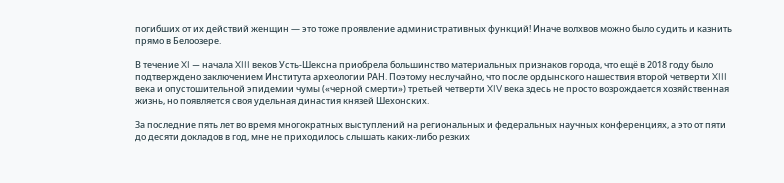погибших от их действий женщин — это тоже проявление административных функций! Иначе волхвов можно было судить и казнить прямо в Белоозере.

В течение XI — начала XIII веков Усть-Шексна приобрела большинство материальных признаков города, что ещё в 2018 году было подтверждено заключением Института археологии РАН. Поэтому неслучайно, что после ордынского нашествия второй четверти XIII века и опустошительной эпидемии чумы («черной смерти») третьей четверти XIV века здесь не просто возрождается хозяйственная жизнь, но появляется своя удельная династия князей Шехонских.

За последние пять лет во время многократных выступлений на региональных и федеральных научных конференциях, а это от пяти до десяти докладов в год, мне не приходилось слышать каких-либо резких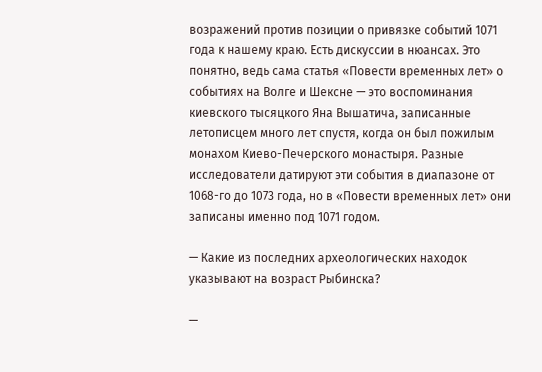возражений против позиции о привязке событий 1071 года к нашему краю. Есть дискуссии в нюансах. Это понятно, ведь сама статья «Повести временных лет» о событиях на Волге и Шексне — это воспоминания киевского тысяцкого Яна Вышатича, записанные летописцем много лет спустя, когда он был пожилым монахом Киево-Печерского монастыря. Разные исследователи датируют эти события в диапазоне от 1068-го до 1073 года, но в «Повести временных лет» они записаны именно под 1071 годом.

— Какие из последних археологических находок указывают на возраст Рыбинска?

—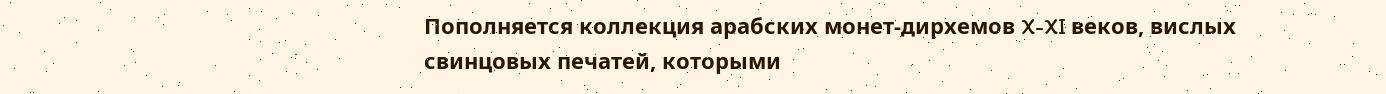Пополняется коллекция арабских монет-дирхемов X-XI веков, вислых свинцовых печатей, которыми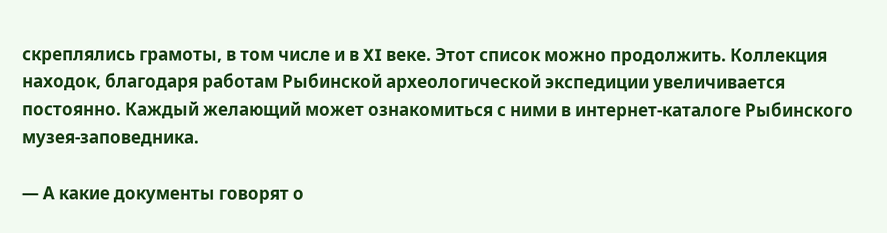скреплялись грамоты, в том числе и в XI веке. Этот список можно продолжить. Коллекция находок, благодаря работам Рыбинской археологической экспедиции увеличивается постоянно. Каждый желающий может ознакомиться с ними в интернет-каталоге Рыбинского музея-заповедника.

— А какие документы говорят о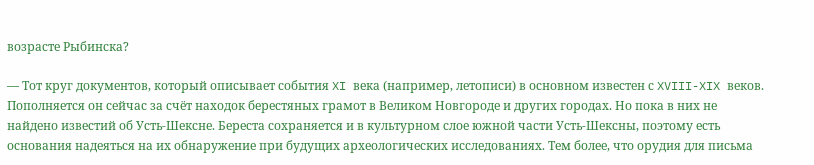возрасте Рыбинска?

— Тот круг документов, который описывает события XI века (например, летописи) в основном известен с XVIII-XIX веков. Пополняется он сейчас за счёт находок берестяных грамот в Великом Новгороде и других городах. Но пока в них не найдено известий об Усть-Шексне. Береста сохраняется и в культурном слое южной части Усть-Шексны, поэтому есть основания надеяться на их обнаружение при будущих археологических исследованиях. Тем более, что орудия для письма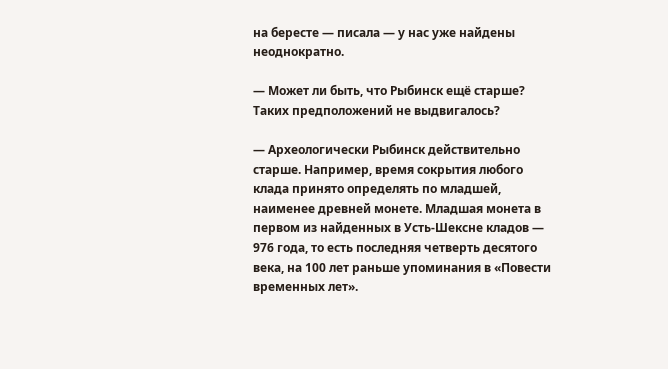на бересте — писала — у нас уже найдены неоднократно.

— Может ли быть, что Рыбинск ещё старше? Таких предположений не выдвигалось?

— Археологически Рыбинск действительно старше. Например, время сокрытия любого клада принято определять по младшей, наименее древней монете. Младшая монета в первом из найденных в Усть-Шексне кладов — 976 года, то есть последняя четверть десятого века, на 100 лет раньше упоминания в «Повести временных лет».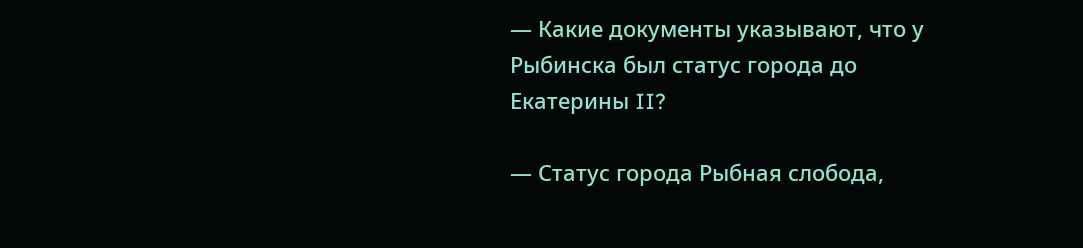— Какие документы указывают, что у Рыбинска был статус города до Екатерины II?

— Статус города Рыбная слобода,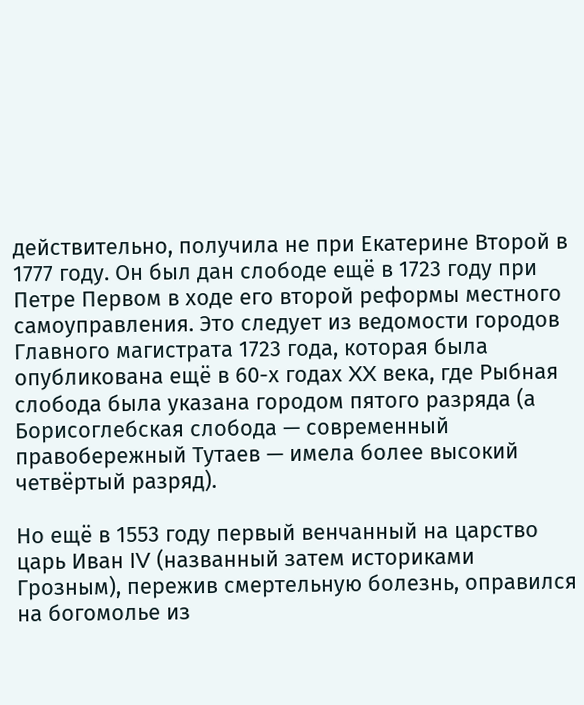действительно, получила не при Екатерине Второй в 1777 году. Он был дан слободе ещё в 1723 году при Петре Первом в ходе его второй реформы местного самоуправления. Это следует из ведомости городов Главного магистрата 1723 года, которая была опубликована ещё в 60-х годах XX века, где Рыбная слобода была указана городом пятого разряда (а Борисоглебская слобода — современный правобережный Тутаев — имела более высокий четвёртый разряд).

Но ещё в 1553 году первый венчанный на царство царь Иван IV (названный затем историками Грозным), пережив смертельную болезнь, оправился на богомолье из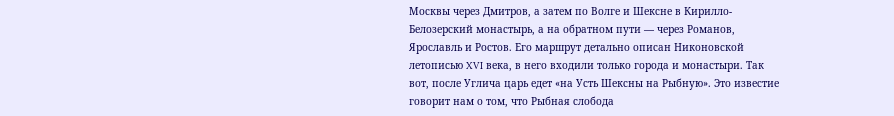Москвы через Дмитров, а затем по Волге и Шексне в Кирилло-Белозерский монастырь, а на обратном пути — через Романов, Ярославль и Ростов. Его маршрут детально описан Никоновской летописью XVI века, в него входили только города и монастыри. Так вот, после Углича царь едет «на Усть Шексны на Рыбную». Это известие говорит нам о том, что Рыбная слобода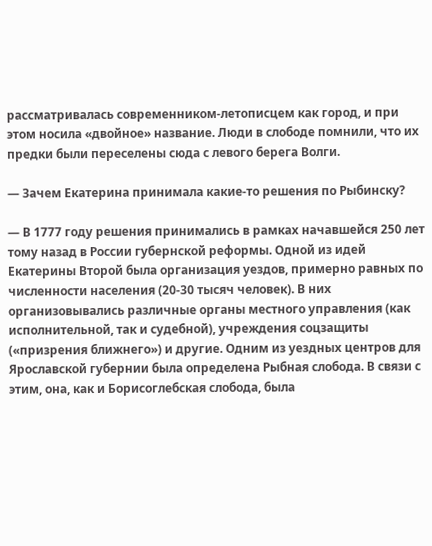рассматривалась современником-летописцем как город, и при этом носила «двойное» название. Люди в слободе помнили, что их предки были переселены сюда с левого берега Волги.

— Зачем Екатерина принимала какие-то решения по Рыбинску?

— В 1777 году решения принимались в рамках начавшейся 250 лет тому назад в России губернской реформы. Одной из идей Екатерины Второй была организация уездов, примерно равных по численности населения (20-30 тысяч человек). В них организовывались различные органы местного управления (как исполнительной, так и судебной), учреждения соцзащиты («призрения ближнего») и другие. Одним из уездных центров для Ярославской губернии была определена Рыбная слобода. В связи с этим, она, как и Борисоглебская слобода, была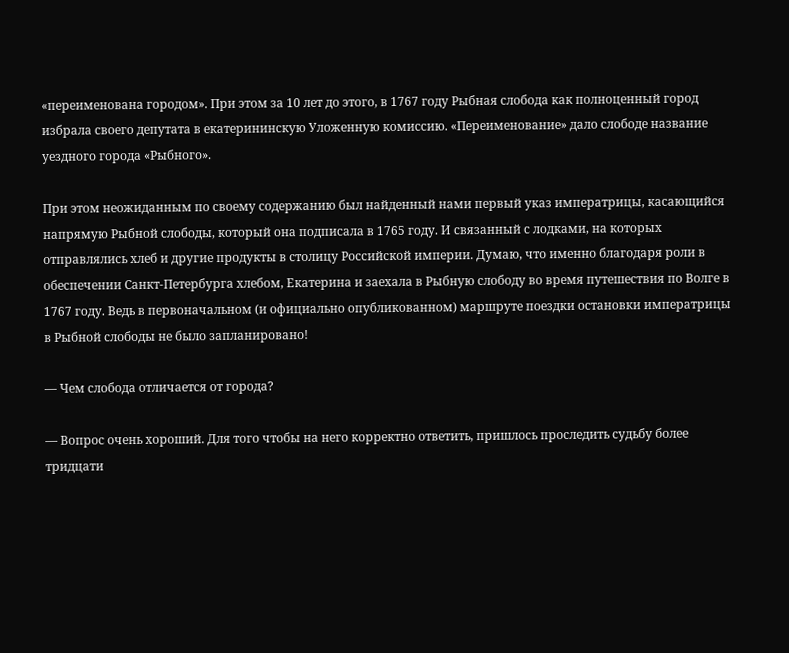«переименована городом». При этом за 10 лет до этого, в 1767 году Рыбная слобода как полноценный город избрала своего депутата в екатерининскую Уложенную комиссию. «Переименование» дало слободе название уездного города «Рыбного».

При этом неожиданным по своему содержанию был найденный нами первый указ императрицы, касающийся напрямую Рыбной слободы, который она подписала в 1765 году. И связанный с лодками, на которых отправлялись хлеб и другие продукты в столицу Российской империи. Думаю, что именно благодаря роли в обеспечении Санкт-Петербурга хлебом, Екатерина и заехала в Рыбную слободу во время путешествия по Волге в 1767 году. Ведь в первоначальном (и официально опубликованном) маршруте поездки остановки императрицы в Рыбной слободы не было запланировано!

— Чем слобода отличается от города?

— Вопрос очень хороший. Для того чтобы на него корректно ответить, пришлось проследить судьбу более тридцати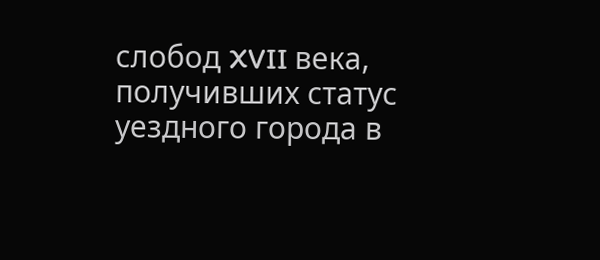слобод XVII века, получивших статус уездного города в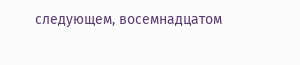следующем, восемнадцатом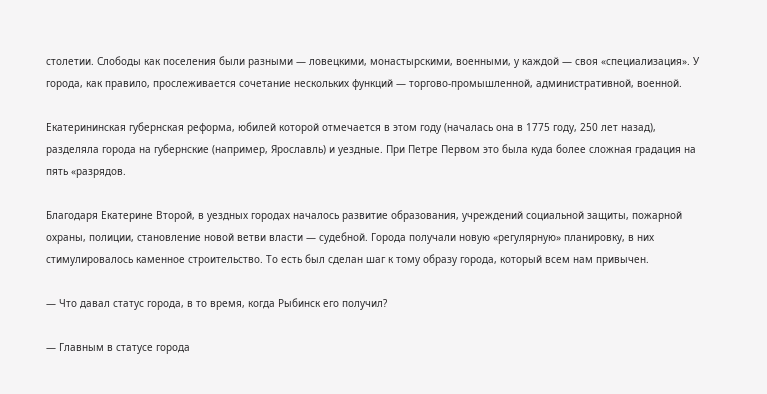столетии. Слободы как поселения были разными — ловецкими, монастырскими, военными, у каждой — своя «специализация». У города, как правило, прослеживается сочетание нескольких функций — торгово-промышленной, административной, военной.

Екатерининская губернская реформа, юбилей которой отмечается в этом году (началась она в 1775 году, 250 лет назад), разделяла города на губернские (например, Ярославль) и уездные. При Петре Первом это была куда более сложная градация на пять «разрядов.

Благодаря Екатерине Второй, в уездных городах началось развитие образования, учреждений социальной защиты, пожарной охраны, полиции, становление новой ветви власти — судебной. Города получали новую «регулярную» планировку, в них стимулировалось каменное строительство. То есть был сделан шаг к тому образу города, который всем нам привычен.

— Что давал статус города, в то время, когда Рыбинск его получил?

— Главным в статусе города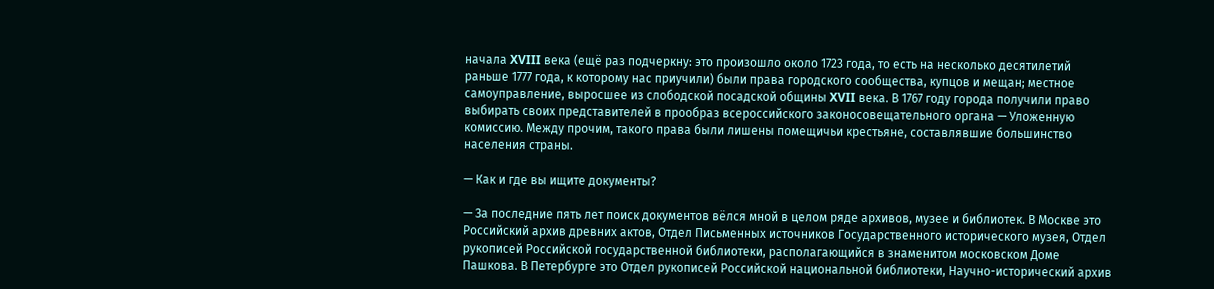начала XVIII века (ещё раз подчеркну: это произошло около 1723 года, то есть на несколько десятилетий раньше 1777 года, к которому нас приучили) были права городского сообщества, купцов и мещан; местное самоуправление, выросшее из слободской посадской общины XVII века. В 1767 году города получили право выбирать своих представителей в прообраз всероссийского законосовещательного органа — Уложенную комиссию. Между прочим, такого права были лишены помещичьи крестьяне, составлявшие большинство населения страны.

— Как и где вы ищите документы?

— За последние пять лет поиск документов вёлся мной в целом ряде архивов, музее и библиотек. В Москве это Российский архив древних актов, Отдел Письменных источников Государственного исторического музея, Отдел рукописей Российской государственной библиотеки, располагающийся в знаменитом московском Доме Пашкова. В Петербурге это Отдел рукописей Российской национальной библиотеки, Научно-исторический архив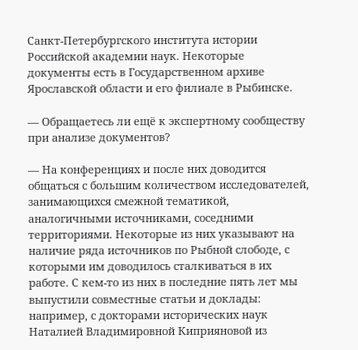Санкт-Петербургского института истории Российской академии наук. Некоторые документы есть в Государственном архиве Ярославской области и его филиале в Рыбинске.

— Обращаетесь ли ещё к экспертному сообществу при анализе документов?

— На конференциях и после них доводится общаться с большим количеством исследователей, занимающихся смежной тематикой, аналогичными источниками, соседними территориями. Некоторые из них указывают на наличие ряда источников по Рыбной слободе, с которыми им доводилось сталкиваться в их работе. С кем-то из них в последние пять лет мы выпустили совместные статьи и доклады: например, с докторами исторических наук Наталией Владимировной Киприяновой из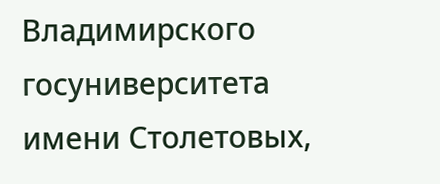Владимирского госуниверситета имени Столетовых,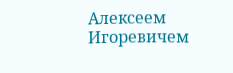Алексеем Игоревичем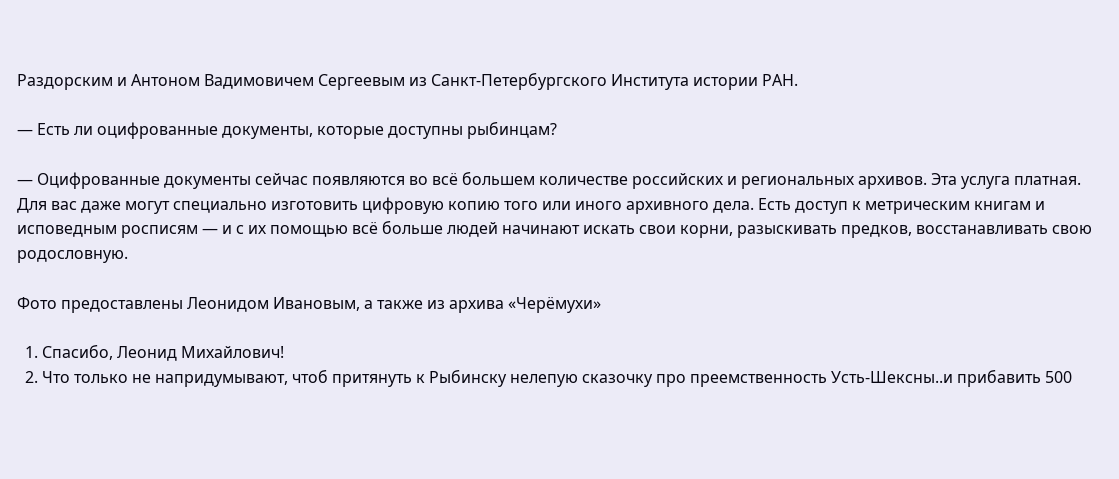Раздорским и Антоном Вадимовичем Сергеевым из Санкт-Петербургского Института истории РАН.

— Есть ли оцифрованные документы, которые доступны рыбинцам?

— Оцифрованные документы сейчас появляются во всё большем количестве российских и региональных архивов. Эта услуга платная. Для вас даже могут специально изготовить цифровую копию того или иного архивного дела. Есть доступ к метрическим книгам и исповедным росписям — и с их помощью всё больше людей начинают искать свои корни, разыскивать предков, восстанавливать свою родословную.

Фото предоставлены Леонидом Ивановым, а также из архива «Черёмухи»

  1. Спасибо, Леонид Михайлович!
  2. Что только не напридумывают, чтоб притянуть к Рыбинску нелепую сказочку про преемственность Усть-Шексны..и прибавить 500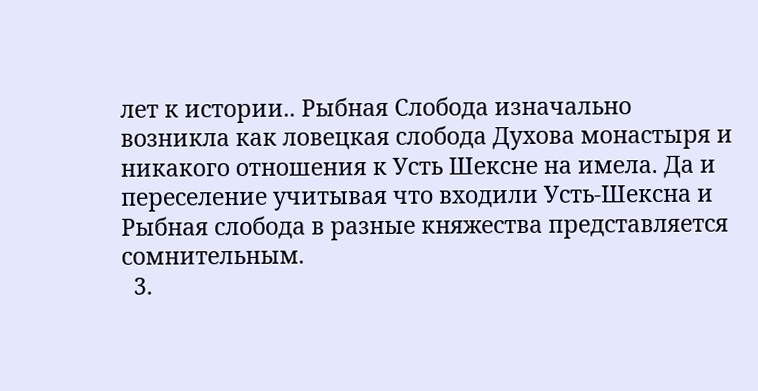лет к истории.. Рыбная Слобода изначально возникла как ловецкая слобода Духова монастыря и никакого отношения к Усть Шексне на имела. Да и переселение учитывая что входили Усть-Шексна и Рыбная слобода в разные княжества представляется сомнительным.
  3.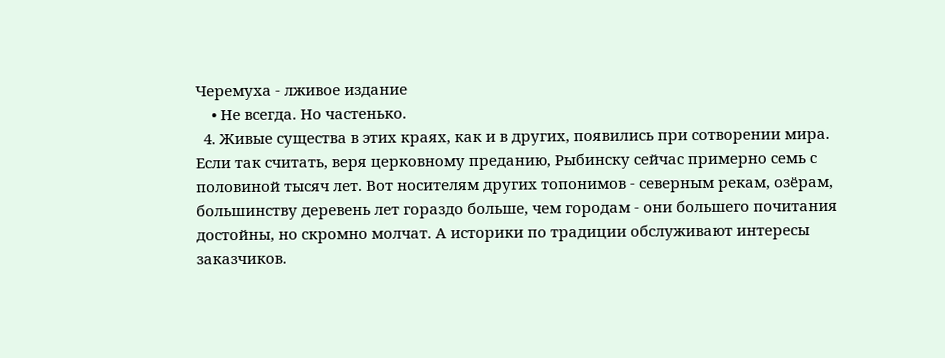Черемуха - лживое издание
    • Не всегда. Но частенько.
  4. Живые существа в этих краях, как и в других, появились при сотворении мира. Если так считать, веря церковному преданию, Рыбинску сейчас примерно семь с половиной тысяч лет. Вот носителям других топонимов - северным рекам, озёрам, большинству деревень лет гораздо больше, чем городам - они большего почитания достойны, но скромно молчат. А историки по традиции обслуживают интересы заказчиков.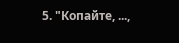5. "Копайте, ...,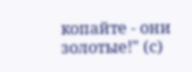копайте - они золотые!" (с)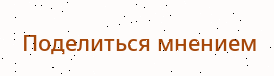Поделиться мнением